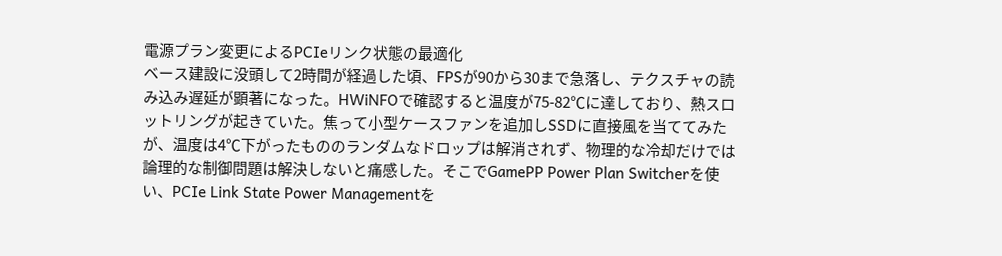電源プラン変更によるPCIeリンク状態の最適化
ベース建設に没頭して2時間が経過した頃、FPSが90から30まで急落し、テクスチャの読み込み遅延が顕著になった。HWiNFOで確認すると温度が75-82℃に達しており、熱スロットリングが起きていた。焦って小型ケースファンを追加しSSDに直接風を当ててみたが、温度は4℃下がったもののランダムなドロップは解消されず、物理的な冷却だけでは論理的な制御問題は解決しないと痛感した。そこでGamePP Power Plan Switcherを使い、PCIe Link State Power Managementを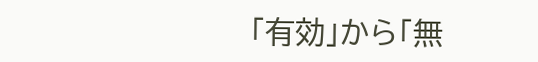「有効」から「無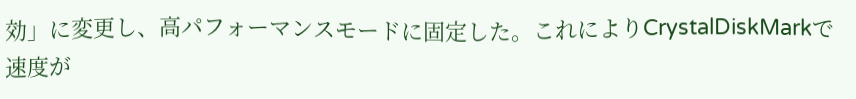効」に変更し、高パフォーマンスモードに固定した。これによりCrystalDiskMarkで速度が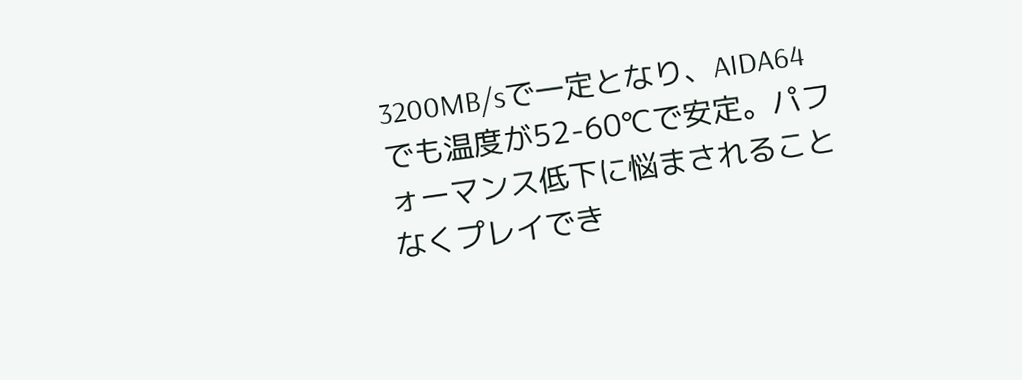3200MB/sで一定となり、AIDA64でも温度が52-60℃で安定。パフォーマンス低下に悩まされることなくプレイでき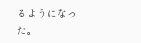るようになった。